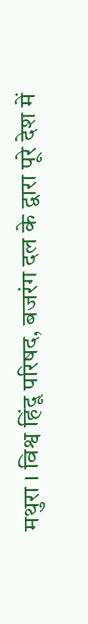मथुरा । विश्व हिंदू परिषद, बजरंग दल के द्वारा पूरे देश में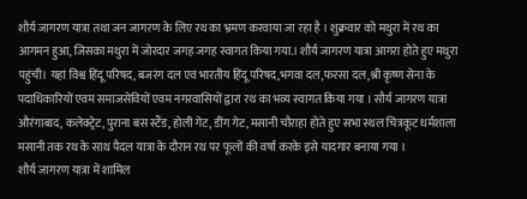शौर्य जागरण यात्रा तथा जन जागरण के लिए रथ का भ्रमण करवाया जा रहा है । शुक्रवार को मथुरा में रथ का आगमन हुआ, जिसका मथुरा में जोरदार जगह जगह स्वागत किया गया.। शौर्य जागरण यात्रा आगरा होते हुए मथुरा पहुंची। यहां विश्व हिंदू परिषद, बजरंग दल एवं भारतीय हिंदू परिषद,भगवा दल,फरसा दल,श्री कृष्ण सेना के पदाधिकारियों एवम समाजसेवियों एवम नगरवासियों द्वारा रथ का भव्य स्वागत किया गया । सौर्य जागरण यात्रा औरंगाबाद, कलेक्ट्रेट, पुराना बस स्टैंड, होली गेट, डींग गेट, मसानी चौराहा होते हुए सभा स्थल चित्रकूट धर्मशाला मसानी तक रथ के साथ पैदल यात्रा के दौरान रथ पर फूलों की वर्षा करके इसे यादगार बनाया गया ।
शौर्य जागरण यात्रा में शामिल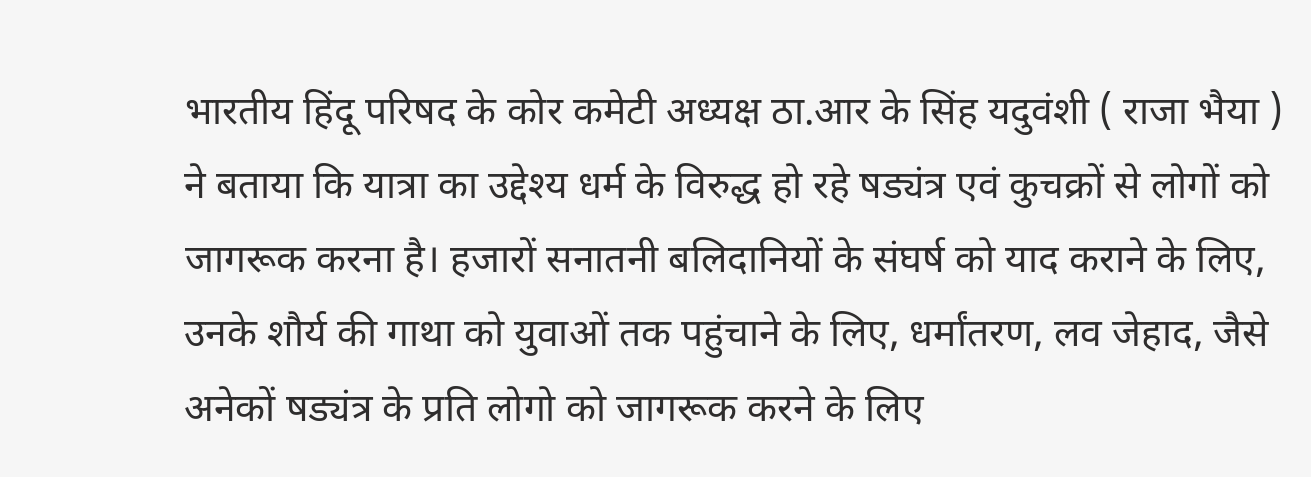भारतीय हिंदू परिषद के कोर कमेटी अध्यक्ष ठा.आर के सिंह यदुवंशी ( राजा भैया ) ने बताया कि यात्रा का उद्देश्य धर्म के विरुद्ध हो रहे षड्यंत्र एवं कुचक्रों से लोगों को जागरूक करना है। हजारों सनातनी बलिदानियों के संघर्ष को याद कराने के लिए, उनके शौर्य की गाथा को युवाओं तक पहुंचाने के लिए, धर्मांतरण, लव जेहाद, जैसे अनेकों षड्यंत्र के प्रति लोगो को जागरूक करने के लिए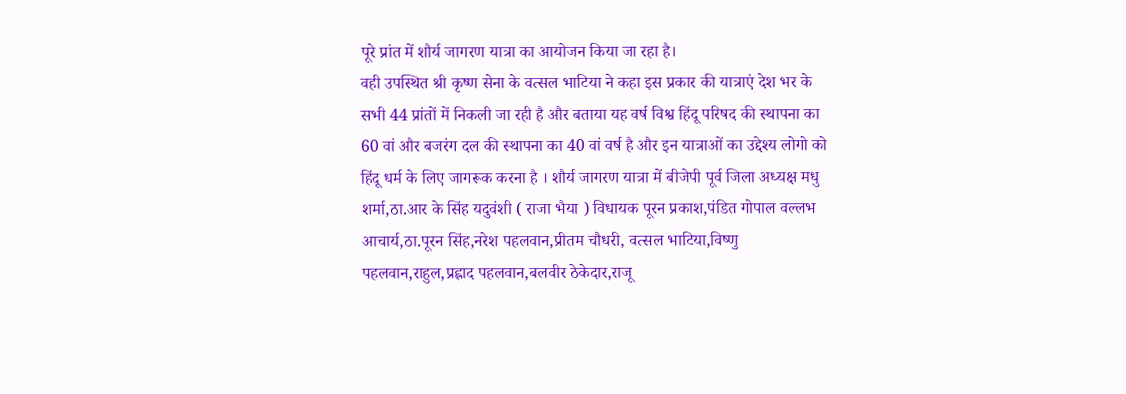पूरे प्रांत में शौर्य जागरण यात्रा का आयोजन किया जा रहा है।
वही उपस्थित श्री कृष्ण सेना के वत्सल भाटिया ने कहा इस प्रकार की यात्राएं देश भर के सभी 44 प्रांतों में निकली जा रही है और बताया यह वर्ष विश्व हिंदू परिषद की स्थापना का 60 वां और बजरंग दल की स्थापना का 40 वां वर्ष है और इन यात्राओं का उद्देश्य लोगो को हिंदू धर्म के लिए जागरूक करना है । शौर्य जागरण यात्रा में बीजेपी पूर्व जिला अध्यक्ष मधु शर्मा,ठा.आर के सिंह यदुवंशी ( राजा भैया ) विधायक पूरन प्रकाश,पंडित गोपाल वल्लभ आचार्य,ठा.पूरन सिंह,नरेश पहलवान,प्रीतम चौधरी, वत्सल भाटिया,विष्णु पहलवान,राहुल,प्रह्लाद पहलवान,बलवीर ठेकेदार,राजू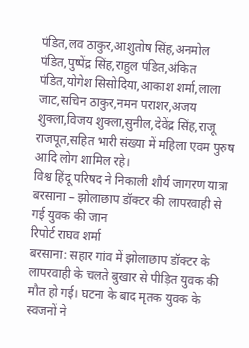पंडित,लव ठाकुर,आशुतोष सिंह,अनमोल पंडित,पुष्पेंद्र सिंह,राहुल पंडित,अंकित पंडित,योगेश सिसोदिया,आकाश शर्मा,लाला जाट,सचिन ठाकुर,नमन पराशर,अजय शुक्ला,विजय शुक्ला,सुनील,देवेंद्र सिंह,राजू राजपूत,सहित भारी संख्या में महिला एवम पुरुष आदि लोग शामिल रहे।
विश्व हिंदू परिषद ने निकाली शौर्य जागरण यात्रा
बरसाना – झोलाछाप डॉक्टर की लापरवाही से गई युवक की जान
रिपोर्ट राघव शर्मा
बरसाना: सहार गांव में झोलाछाप डॉक्टर के लापरवाही के चलते बुखार से पीड़ित युवक की मौत हो गई। घटना के बाद मृतक युवक के स्वजनों ने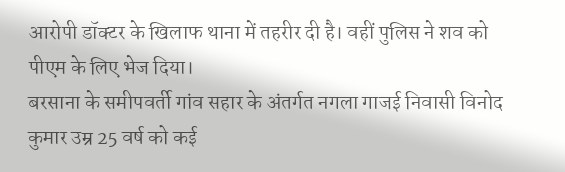आरोपी डॉक्टर के खिलाफ थाना में तहरीर दी है। वहीं पुलिस ने शव को पीएम के लिए भेज दिया।
बरसाना के समीपवर्ती गांव सहार के अंतर्गत नगला गाजई निवासी विनोद कुमार उम्र 25 वर्ष को कई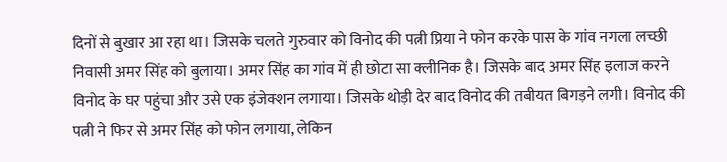दिनों से बुखार आ रहा था। जिसके चलते गुरुवार को विनोद की पत्नी प्रिया ने फोन करके पास के गांव नगला लच्छी निवासी अमर सिंह को बुलाया। अमर सिंह का गांव में ही छोटा सा क्लीनिक है। जिसके बाद अमर सिंह इलाज करने विनोद के घर पहुंचा और उसे एक इंजेक्शन लगाया। जिसके थोड़ी देर बाद विनोद की तबीयत बिगड़ने लगी। विनोद की पत्नी ने फिर से अमर सिंह को फोन लगाया, लेकिन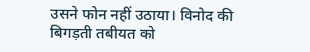उसने फोन नहीं उठाया। विनोद की बिगड़ती तबीयत को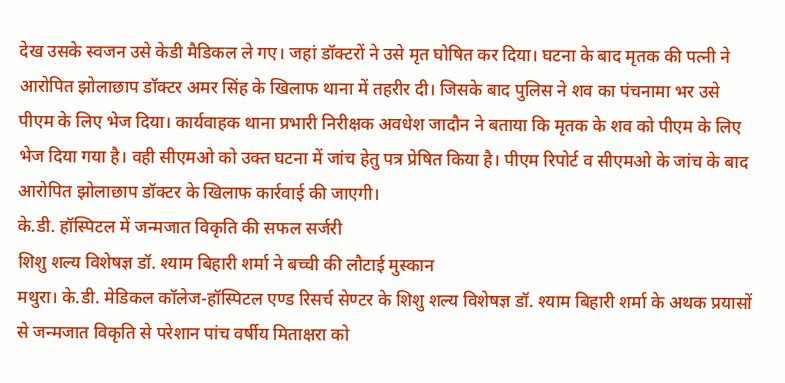देख उसके स्वजन उसे केडी मैडिकल ले गए। जहां डॉक्टरों ने उसे मृत घोषित कर दिया। घटना के बाद मृतक की पत्नी ने आरोपित झोलाछाप डॉक्टर अमर सिंह के खिलाफ थाना में तहरीर दी। जिसके बाद पुलिस ने शव का पंचनामा भर उसे पीएम के लिए भेज दिया। कार्यवाहक थाना प्रभारी निरीक्षक अवधेश जादौन ने बताया कि मृतक के शव को पीएम के लिए भेज दिया गया है। वही सीएमओ को उक्त घटना में जांच हेतु पत्र प्रेषित किया है। पीएम रिपोर्ट व सीएमओ के जांच के बाद आरोपित झोलाछाप डॉक्टर के खिलाफ कार्रवाई की जाएगी।
के.डी. हॉस्पिटल में जन्मजात विकृति की सफल सर्जरी
शिशु शल्य विशेषज्ञ डॉ. श्याम बिहारी शर्मा ने बच्ची की लौटाई मुस्कान
मथुरा। के.डी. मेडिकल कॉलेज-हॉस्पिटल एण्ड रिसर्च सेण्टर के शिशु शल्य विशेषज्ञ डॉ. श्याम बिहारी शर्मा के अथक प्रयासों से जन्मजात विकृति से परेशान पांच वर्षीय मिताक्षरा को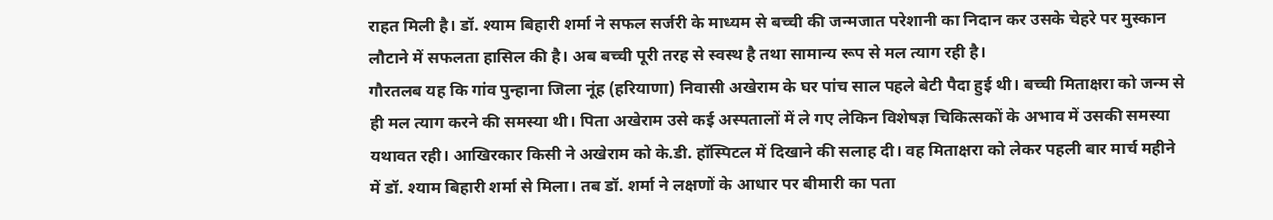राहत मिली है। डॉ. श्याम बिहारी शर्मा ने सफल सर्जरी के माध्यम से बच्ची की जन्मजात परेशानी का निदान कर उसके चेहरे पर मुस्कान लौटाने में सफलता हासिल की है। अब बच्ची पूरी तरह से स्वस्थ है तथा सामान्य रूप से मल त्याग रही है।
गौरतलब यह कि गांव पुन्हाना जिला नूंह (हरियाणा) निवासी अखेराम के घर पांच साल पहले बेटी पैदा हुई थी। बच्ची मिताक्षरा को जन्म से ही मल त्याग करने की समस्या थी। पिता अखेराम उसे कई अस्पतालों में ले गए लेकिन विशेषज्ञ चिकित्सकों के अभाव में उसकी समस्या यथावत रही। आखिरकार किसी ने अखेराम को के.डी. हॉस्पिटल में दिखाने की सलाह दी। वह मिताक्षरा को लेकर पहली बार मार्च महीने में डॉ. श्याम बिहारी शर्मा से मिला। तब डॉ. शर्मा ने लक्षणों के आधार पर बीमारी का पता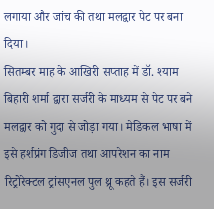लगाया और जांच की तथा मलद्वार पेट पर बना दिया।
सितम्बर माह के आखिरी सप्ताह में डॉ. श्याम बिहारी शर्मा द्वारा सर्जरी के माध्यम से पेट पर बने मलद्वार को गुदा से जोड़ा गया। मेडिकल भाषा में इसे हर्शप्रंग डिजीज तथा आपरेशन का नाम रिट्रोरेक्टल ट्रांसएनल पुल थ्रू कहते हैं। इस सर्जरी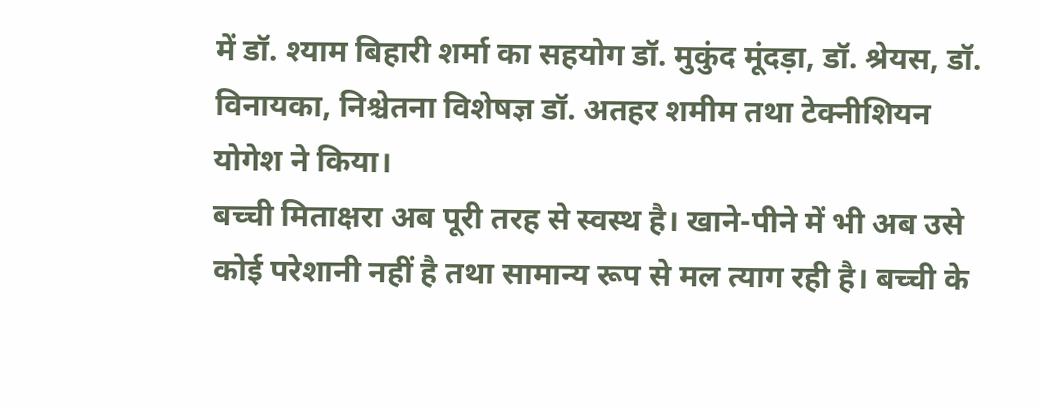में डॉ. श्याम बिहारी शर्मा का सहयोग डॉ. मुकुंद मूंदड़ा, डॉ. श्रेयस, डॉ. विनायका, निश्चेतना विशेषज्ञ डॉ. अतहर शमीम तथा टेक्नीशियन योगेश ने किया।
बच्ची मिताक्षरा अब पूरी तरह से स्वस्थ है। खाने-पीने में भी अब उसे कोई परेशानी नहीं है तथा सामान्य रूप से मल त्याग रही है। बच्ची के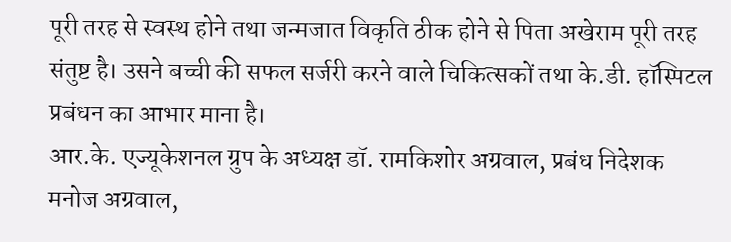पूरी तरह से स्वस्थ होने तथा जन्मजात विकृति ठीक होने से पिता अखेराम पूरी तरह संतुष्ट है। उसने बच्ची की सफल सर्जरी करने वाले चिकित्सकों तथा के.डी. हॉस्पिटल प्रबंधन का आभार माना है।
आर.के. एज्यूकेशनल ग्रुप के अध्यक्ष डॉ. रामकिशोर अग्रवाल, प्रबंध निदेशक मनोज अग्रवाल,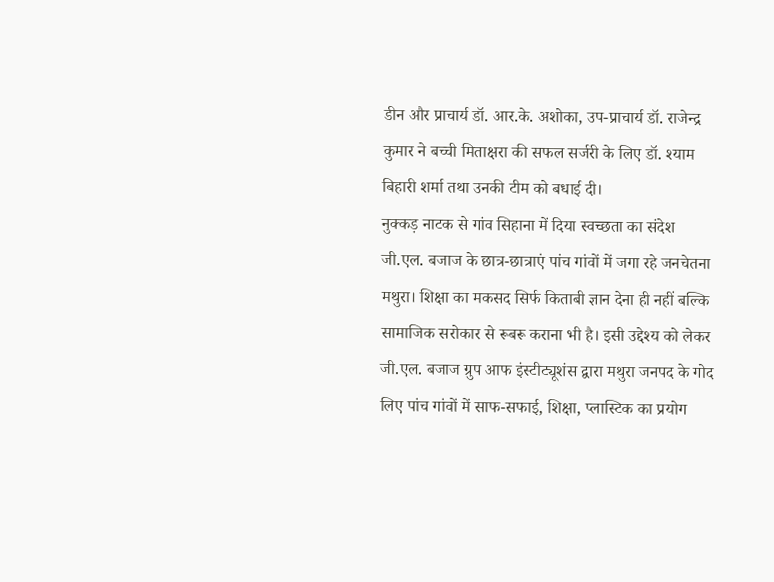डीन और प्राचार्य डॉ. आर.के. अशोका, उप-प्राचार्य डॉ. राजेन्द्र कुमार ने बच्ची मिताक्षरा की सफल सर्जरी के लिए डॉ. श्याम बिहारी शर्मा तथा उनकी टीम को बधाई दी।
नुक्कड़ नाटक से गांव सिहाना में दिया स्वच्छता का संदेश
जी.एल. बजाज के छात्र-छात्राएं पांच गांवों में जगा रहे जनचेतना
मथुरा। शिक्षा का मकसद सिर्फ किताबी ज्ञान देना ही नहीं बल्कि सामाजिक सरोकार से रूबरू कराना भी है। इसी उद्देश्य को लेकर जी.एल. बजाज ग्रुप आफ इंस्टीट्यूशंस द्वारा मथुरा जनपद के गोद लिए पांच गांवों में साफ-सफाई, शिक्षा, प्लास्टिक का प्रयोग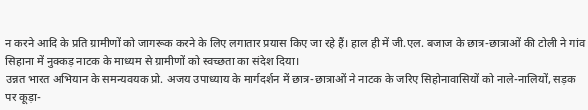न करने आदि के प्रति ग्रामीणों को जागरूक करने के लिए लगातार प्रयास किए जा रहे हैं। हाल ही में जी.एल. बजाज के छात्र-छात्राओं की टोली ने गांव सिहाना में नुक्कड़ नाटक के माध्यम से ग्रामीणों को स्वच्छता का संदेश दिया।
उन्नत भारत अभियान के समन्यवयक प्रो. अजय उपाध्याय के मार्गदर्शन में छात्र-छात्राओं ने नाटक के जरिए सिहोनावासियों को नाले-नालियों, सड़क पर कूड़ा-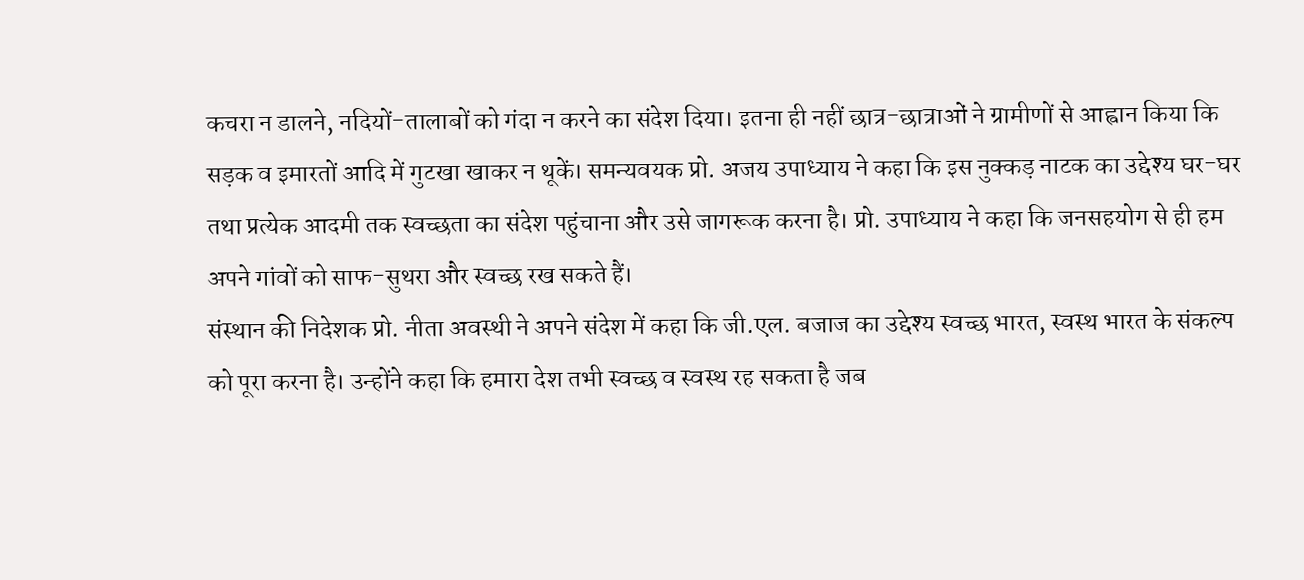कचरा न डालने, नदियों-तालाबों को गंदा न करने का संदेश दिया। इतना ही नहीं छात्र-छात्राओं ने ग्रामीणों से आह्वान किया कि सड़क व इमारतों आदि में गुटखा खाकर न थूकें। समन्यवयक प्रो. अजय उपाध्याय ने कहा कि इस नुक्कड़ नाटक का उद्देश्य घर-घर तथा प्रत्येक आदमी तक स्वच्छता का संदेश पहुंचाना और उसे जागरूक करना है। प्रो. उपाध्याय ने कहा कि जनसहयोग से ही हम अपने गांवों को साफ-सुथरा और स्वच्छ रख सकते हैं।
संस्थान की निदेशक प्रो. नीता अवस्थी ने अपने संदेश में कहा कि जी.एल. बजाज का उद्देश्य स्वच्छ भारत, स्वस्थ भारत के संकल्प को पूरा करना है। उन्होंने कहा कि हमारा देश तभी स्वच्छ व स्वस्थ रह सकता है जब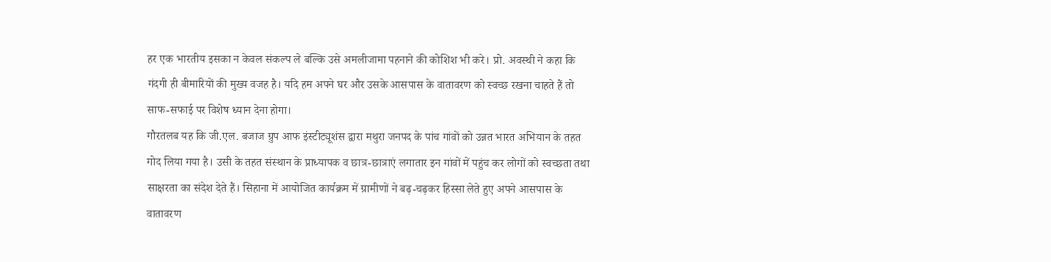हर एक भारतीय इसका न केवल संकल्प ले बल्कि उसे अमलीजामा पहनाने की कोशिश भी करे। प्रो. अवस्थी ने कहा कि गंदगी ही बीमारियों की मुख्य वजह है। यदि हम अपने घर और उसके आसपास के वातावरण को स्वच्छ रखना चाहते हैं तो साफ-सफाई पर विशेष ध्यान देना होगा।
गौरतलब यह कि जी.एल. बजाज ग्रुप आफ इंस्टीट्यूशंस द्वारा मथुरा जनपद के पांच गांवों को उन्नत भारत अभियान के तहत गोद लिया गया है। उसी के तहत संस्थान के प्राध्यापक व छात्र-छात्राएं लगातार इन गांवों में पहुंच कर लोगों को स्वच्छता तथा साक्षरता का संदेश देते हैं। सिहाना में आयोजित कार्यक्रम में ग्रामीणों ने बढ़-चढ़कर हिस्सा लेते हुए अपने आसपास के वातावरण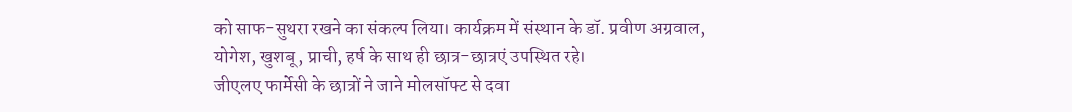को साफ-सुथरा रखने का संकल्प लिया। कार्यक्रम में संस्थान के डॉ. प्रवीण अग्रवाल, योगेश, खुशबू, प्राची, हर्ष के साथ ही छात्र-छात्रएं उपस्थित रहे।
जीएलए फार्मेसी के छात्रों ने जाने मोलसॉफ्ट से दवा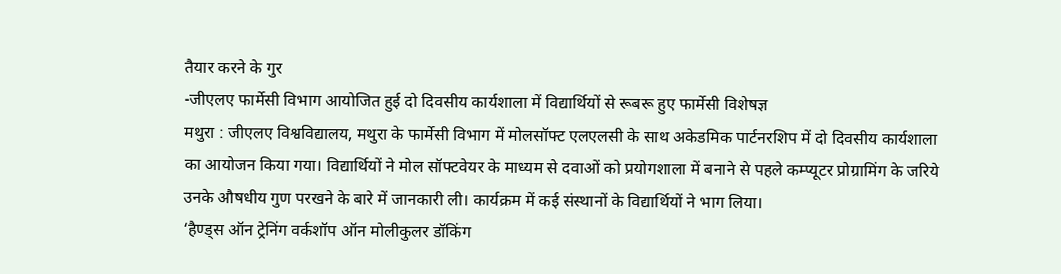तैयार करने के गुर
-जीएलए फार्मेसी विभाग आयोजित हुई दो दिवसीय कार्यशाला में विद्यार्थियों से रूबरू हुए फार्मेसी विशेषज्ञ
मथुरा : जीएलए विश्वविद्यालय, मथुरा के फार्मेसी विभाग में मोलसॉफ्ट एलएलसी के साथ अकेडमिक पार्टनरशिप में दो दिवसीय कार्यशाला का आयोजन किया गया। विद्यार्थियों ने मोल सॉफ्टवेयर के माध्यम से दवाओं को प्रयोगशाला में बनाने से पहले कम्प्यूटर प्रोग्रामिंग के जरिये उनके औषधीय गुण परखने के बारे में जानकारी ली। कार्यक्रम में कई संस्थानों के विद्यार्थियों ने भाग लिया।
‘हैण्ड्स ऑन ट्रेनिंग वर्कशॉप ऑन मोलीकुलर डॉकिंग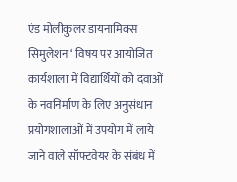एंड मोलीकुलर डायनामिक्स सिमुलेशन‘ विषय पर आयोजित कार्यशाला में विद्यार्थियों को दवाओं के नवनिर्माण के लिए अनुसंधान प्रयोगशालाओं में उपयोग में लाये जाने वाले सॉफ्टवेयर के संबंध में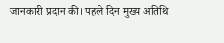जानकारी प्रदान की। पहले दिन मुख्य अतिथि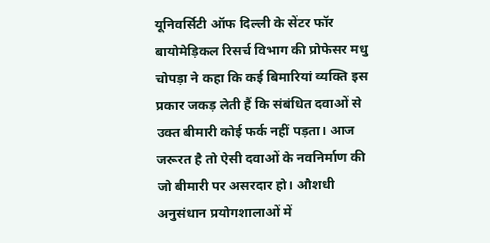यूनिवर्सिटी ऑफ दिल्ली के सेंटर फॉर बायोमेड़िकल रिसर्च विभाग की प्रोफेसर मधु चोपड़ा ने कहा कि कई बिमारियां व्यक्ति इस प्रकार जकड़ लेती हैं कि संबंधित दवाओं से उक्त बीमारी कोई फर्क नहीं पड़ता। आज जरूरत है तो ऐसी दवाओं के नवनिर्माण की जो बीमारी पर असरदार हो। औशधी अनुसंधान प्रयोगशालाओं में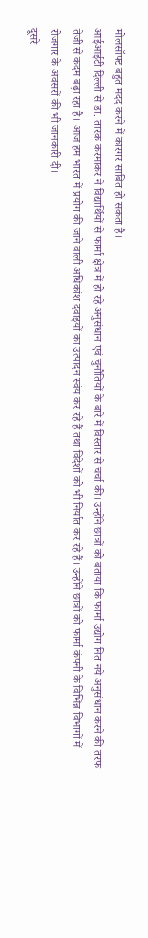मोलसॉफ्ट बहुत मदद करने में कारगर साबित हो सकता है।
आईआईटी दिल्ली से डा. तारक करमाकर ने विद्यार्थियों से फार्मा क्षेत्र में हो रहे अनुसंधान एवं चुनौतियों के बारे में विस्तार से चर्चा की। उन्होंने छात्रों को बताया कि फार्मा उद्योग नित नये अनुसंधान करने की तरफ तेजी से कदम बढ़ा रहा है। आज हम भारत में प्रयोग की जाने वाली अधिकांश दवाइयों का उत्पादन स्वंय कर रहे हैं तथा विदेशों को भी निर्यात कर रहे हैं। उन्होंने छात्रों को फार्मा कंपनी के विभिन्न विभागों में रोजगार के अवसरों की भी जानकारी दी।
दूसरे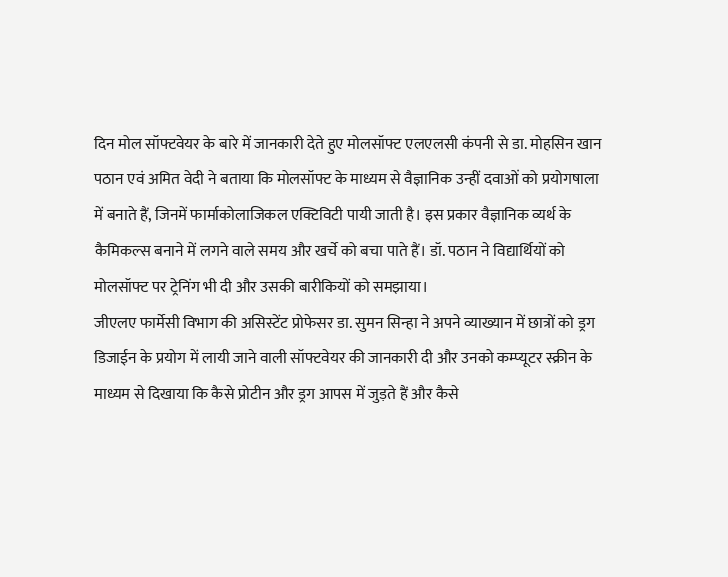दिन मोल सॉफ्टवेयर के बारे में जानकारी देते हुए मोलसॉफ्ट एलएलसी कंपनी से डा. मोहसिन खान पठान एवं अमित वेदी ने बताया कि मोलसॉफ्ट के माध्यम से वैज्ञानिक उन्हीं दवाओं को प्रयोगषाला में बनाते हैं, जिनमें फार्माकोलाजिकल एक्टिविटी पायी जाती है। इस प्रकार वैज्ञानिक व्यर्थ के कैमिकल्स बनाने में लगने वाले समय और खर्चे को बचा पाते हैं। डॉ. पठान ने विद्यार्थियों को मोलसॉफ्ट पर ट्रेनिंग भी दी और उसकी बारीकियों को समझाया।
जीएलए फार्मेसी विभाग की असिस्टेंट प्रोफेसर डा. सुमन सिन्हा ने अपने व्याख्यान में छात्रों को ड्रग डिजाईन के प्रयोग में लायी जाने वाली सॉफ्टवेयर की जानकारी दी और उनको कम्प्यूटर स्क्रीन के माध्यम से दिखाया कि कैसे प्रोटीन और ड्रग आपस में जुड़ते हैं और कैसे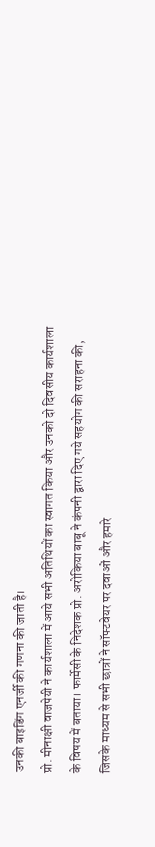उनकी बाइडिंग एनर्जी की गणना की जाती है।
प्रो. मीनाक्षी वाजपेयी ने कार्यशाला में आये सभी अतिथियों का स्वागत किया और उनको दो दिवसीय कार्यशाला के विषय में बताया। फार्मेसी के निदेशक प्रो. अरोकिया बाबू ने कंपनी द्वारा दिए गये सहयोग की सराहना की, जिसके माध्यम से सभी छात्रों ने सॉफ्टवेयर पर दवाओं और हमारे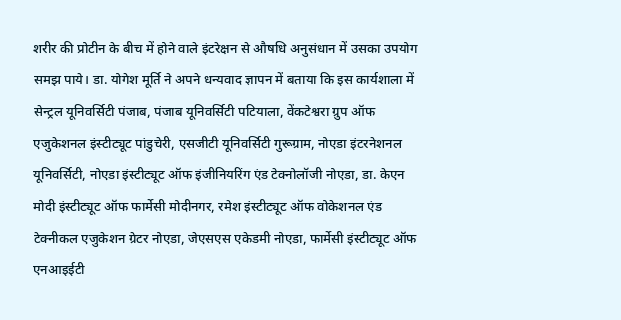शरीर की प्रोटीन के बीच में होने वाले इंटरेक्षन से औषधि अनुसंधान में उसका उपयोग समझ पाये। डा. योगेश मूर्ति ने अपने धन्यवाद ज्ञापन में बताया कि इस कार्यशाला में सेन्ट्रल यूनिवर्सिटी पंजाब, पंजाब यूनिवर्सिटी पटियाला, वेंकटेश्वरा ग्रुप ऑफ एजुकेशनल इंस्टीट्यूट पांडुचेरी, एसजीटी यूनिवर्सिटी गुरूग्राम, नोएडा इंटरनेशनल यूनिवर्सिटी, नोएडा इंस्टीट्यूट ऑफ इंजीनियरिंग एंड टेक्नोलॉजी नोएडा, डा. केएन मोदी इंस्टीट्यूट ऑफ फार्मेसी मोदीनगर, रमेश इंस्टीट्यूट ऑफ वोकेशनल एंड टेक्नीकल एजुकेशन ग्रेटर नोएडा, जेएसएस एकेडमी नोएडा, फार्मेसी इंस्टीट्यूट ऑफ एनआइईटी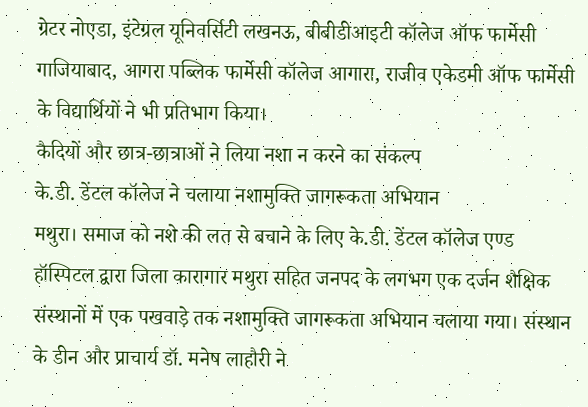ग्रेटर नोएडा, इंटेग्रल यूनिवर्सिटी लखनऊ, बीबीडीआइटी कॉलेज ऑफ फार्मेसी गाजियाबाद, आगरा पब्लिक फार्मेसी कॉलेज आगारा, राजीव एकेडमी ऑफ फार्मेसी के विद्यार्थियों ने भी प्रतिभाग किया।
कैदियों और छात्र-छात्राओं ने लिया नशा न करने का संकल्प
के.डी. डेंटल कॉलेज ने चलाया नशामुक्ति जागरूकता अभियान
मथुरा। समाज को नशे की लत से बचाने के लिए के.डी. डेंटल कॉलेज एण्ड हॉस्पिटल द्वारा जिला कारागार मथुरा सहित जनपद के लगभग एक दर्जन शैक्षिक संस्थानों में एक पखवाड़े तक नशामुक्ति जागरूकता अभियान चलाया गया। संस्थान के डीन और प्राचार्य डॉ. मनेष लाहौरी ने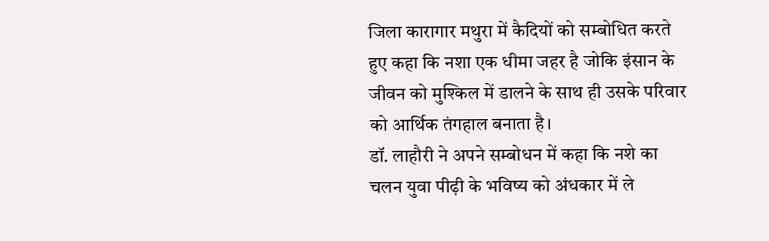जिला कारागार मथुरा में कैदियों को सम्बोधित करते हुए कहा कि नशा एक धीमा जहर है जोकि इंसान के जीवन को मुश्किल में डालने के साथ ही उसके परिवार को आर्थिक तंगहाल बनाता है।
डॉ. लाहौरी ने अपने सम्बोधन में कहा कि नशे का चलन युवा पीढ़ी के भविष्य को अंधकार में ले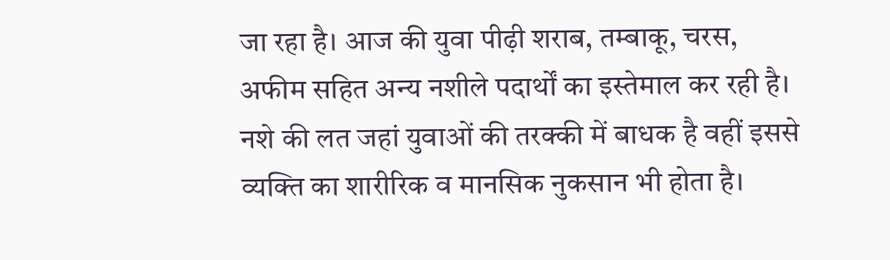जा रहा है। आज की युवा पीढ़ी शराब, तम्बाकू, चरस, अफीम सहित अन्य नशीले पदार्थों का इस्तेमाल कर रही है। नशे की लत जहां युवाओं की तरक्की में बाधक है वहीं इससे व्यक्ति का शारीरिक व मानसिक नुकसान भी होता है।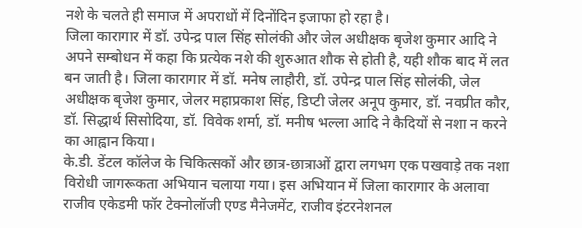नशे के चलते ही समाज में अपराधों में दिनोंदिन इजाफा हो रहा है।
जिला कारागार में डॉ. उपेन्द्र पाल सिंह सोलंकी और जेल अधीक्षक बृजेश कुमार आदि ने अपने सम्बोधन में कहा कि प्रत्येक नशे की शुरुआत शौक से होती है, यही शौक बाद में लत बन जाती है। जिला कारागार में डॉ. मनेष लाहौरी, डॉ. उपेन्द्र पाल सिंह सोलंकी, जेल अधीक्षक बृजेश कुमार, जेलर महाप्रकाश सिंह, डिप्टी जेलर अनूप कुमार, डॉ. नवप्रीत कौर, डॉ. सिद्धार्थ सिसोदिया, डॉ. विवेक शर्मा, डॉ. मनीष भल्ला आदि ने कैदियों से नशा न करने का आह्वान किया।
के.डी. डेंटल कॉलेज के चिकित्सकों और छात्र-छात्राओं द्वारा लगभग एक पखवाड़े तक नशा विरोधी जागरूकता अभियान चलाया गया। इस अभियान में जिला कारागार के अलावा राजीव एकेडमी फॉर टेक्नोलॉजी एण्ड मैनेजमेंट, राजीव इंटरनेशनल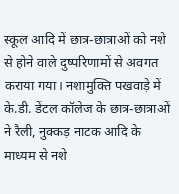स्कूल आदि में छात्र-छात्राओं को नशे से होने वाले दुष्परिणामों से अवगत कराया गया। नशामुक्ति पखवाड़े में के.डी. डेंटल कॉलेज के छात्र-छात्राओं ने रैली, नुक्कड़ नाटक आदि के माध्यम से नशे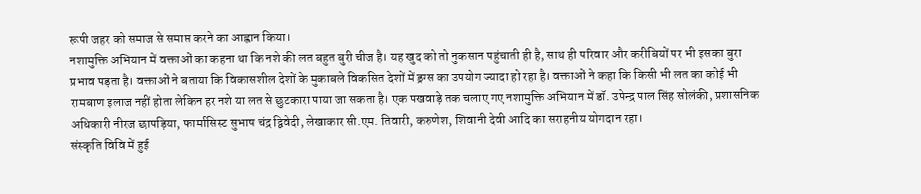रूपी जहर को समाज से समाप्त करने का आह्वान किया।
नशामुक्ति अभियान में वक्ताओं का कहना था कि नशे की लत बहुत बुरी चीज है। यह खुद को तो नुकसान पहुंचाती ही है, साथ ही परिवार और करीबियों पर भी इसका बुरा प्रभाव पड़ता है। वक्ताओं ने बताया कि विकासशील देशों के मुकाबले विकसित देशों में ड्रग्स का उपयोग ज्यादा हो रहा है। वक्ताओं ने कहा कि किसी भी लत का कोई भी रामबाण इलाज नहीं होता लेकिन हर नशे या लत से छुटकारा पाया जा सकता है। एक पखवाड़े तक चलाए गए नशामुक्ति अभियान में डॉ. उपेन्द्र पाल सिंह सोलंकी, प्रशासनिक अधिकारी नीरज छापड़िया, फार्मासिस्ट सुभाष चंद्र द्विवेदी, लेखाकार सी.एम. तिवारी, करुणेश, शिवानी देवी आदि का सराहनीय योगदान रहा।
संस्कृति विवि में हुई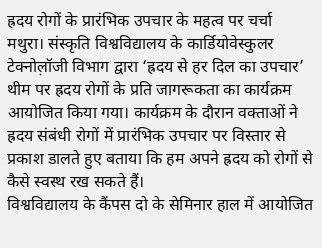ह्रदय रोगों के प्रारंभिक उपचार के महत्व पर चर्चा
मथुरा। संस्कृति विश्वविद्यालय के कार्डियोवेस्कुलर टेक्नोल़ॉजी विभाग द्वारा ‘ह्रदय से हर दिल का उपचार’ थीम पर ह्रदय रोगों के प्रति जागरूकता का कार्यक्रम आयोजित किया गया। कार्यक्रम के दौरान वक्ताओं ने ह्रदय संबंधी रोगों में प्रारंभिक उपचार पर विस्तार से प्रकाश डालते हुए बताया कि हम अपने ह्रदय को रोगों से कैसे स्वस्थ रख सकते हैं।
विश्वविद्यालय के कैंपस दो के सेमिनार हाल में आयोजित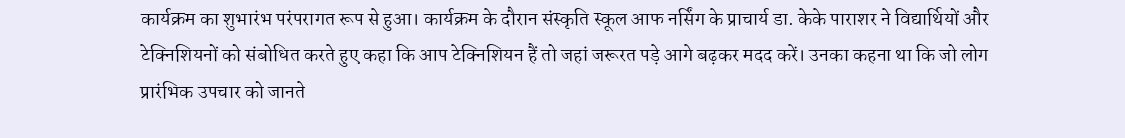कार्यक्रम का शुभारंभ परंपरागत रूप से हुआ। कार्यक्रम के दौरान संस्कृति स्कूल आफ नर्सिंग के प्राचार्य डा. केके पाराशर ने विद्यार्थियों और टेक्निशियनों को संबोधित करते हुए कहा कि आप टेक्निशियन हैं तो जहां जरूरत पड़े आगे बढ़कर मदद करें। उनका कहना था कि जो लोग प्रारंभिक उपचार को जानते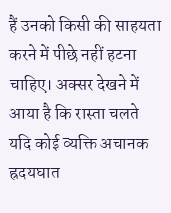हैं उनको किसी की साहयता करने में पीछे नहीं हटना चाहिए। अक्सर देखने में आया है कि रास्ता चलते यदि कोई व्यक्ति अचानक ह्रदयघात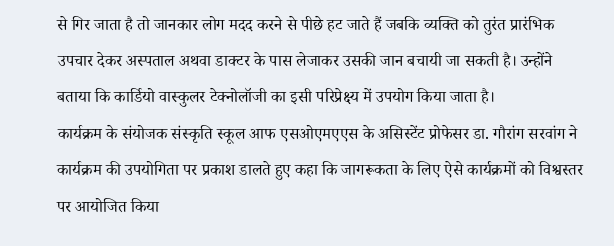से गिर जाता है तो जानकार लोग मदद करने से पीछे हट जाते हैं जबकि व्यक्ति को तुरंत प्रारंभिक उपचार देकर अस्पताल अथवा डाक्टर के पास लेजाकर उसकी जान बचायी जा सकती है। उन्होंने बताया कि कार्डियो वास्कुलर टेक्नोलॉजी का इसी परिप्रेक्ष्य में उपयोग किया जाता है।
कार्यक्रम के संयोजक संस्कृति स्कूल आफ एसओएमएएस के असिस्टेंट प्रोफेसर डा. गौरांग सरवांग ने कार्यक्रम की उपयोगिता पर प्रकाश डालते हुए कहा कि जागरूकता के लिए ऐसे कार्यक्रमों को विश्वस्तर पर आयोजित किया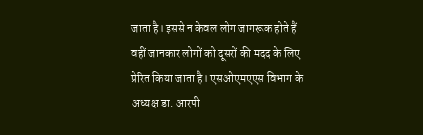जाता है। इससे न केवल लोग जागरूक होते हैं वहीं जानकार लोगों को दूसरों की मदद के लिए प्रेरित किया जाता है। एसओएमएएस विभाग के अध्यक्ष डा. आरपी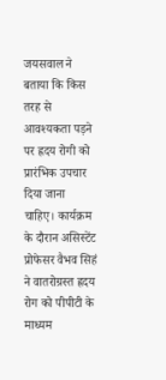जयसवाल ने बताया कि किस तरह से आवश्यकता पड़ने पर ह्रदय रोगी को प्रारंभिक उपचार दिया जाना चाहिए। कार्यक्रम के दौरान असिस्टेंट प्रोफेसर वैभव सिहं ने वातरोग्रस्त ह्रदय रोग को पीपीटी के माध्यम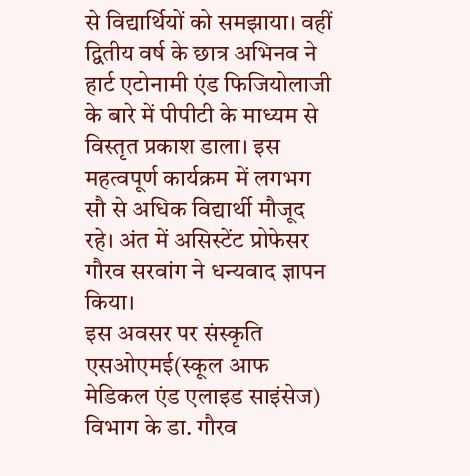से विद्यार्थियों को समझाया। वहीं द्वितीय वर्ष के छात्र अभिनव ने हार्ट एटोनामी एंड फिजियोलाजी के बारे में पीपीटी के माध्यम से विस्तृत प्रकाश डाला। इस महत्वपूर्ण कार्यक्रम में लगभग सौ से अधिक विद्यार्थी मौजूद रहे। अंत में असिस्टेंट प्रोफेसर गौरव सरवांग ने धन्यवाद ज्ञापन किया।
इस अवसर पर संस्कृति एसओएमई(स्कूल आफ मेडिकल एंड एलाइड साइंसेज) विभाग के डा. गौरव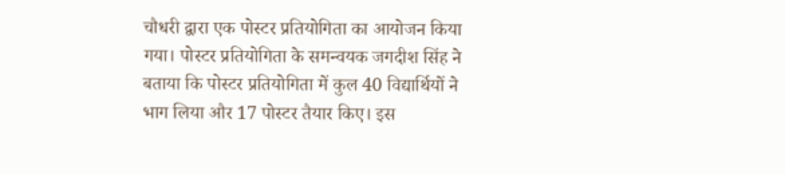चौधरी द्वारा एक पोस्टर प्रतियोगिता का आयोजन किया गया। पोस्टर प्रतियोगिता के समन्वयक जगदीश सिंह ने बताया कि पोस्टर प्रतियोगिता में कुल 40 विद्यार्थियों ने भाग लिया और 17 पोस्टर तैयार किए। इस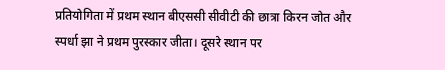प्रतियोगिता में प्रथम स्थान बीएससी सीवीटी की छात्रा किरन जोत और स्पर्धा झा ने प्रथम पुरस्कार जीता। दूसरे स्थान पर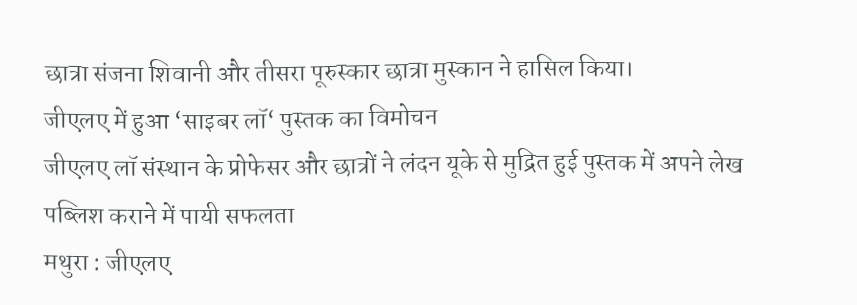छात्रा संजना शिवानी और तीसरा पूरुस्कार छात्रा मुस्कान ने हासिल किया।
जीएलए में हुआ ‘साइबर लॉ‘ पुस्तक का विमोचन
जीएलए लॉ संस्थान के प्रोफेसर और छात्रों ने लंदन यूके से मुद्रित हुई पुस्तक में अपने लेख पब्लिश कराने में पायी सफलता
मथुरा : जीएलए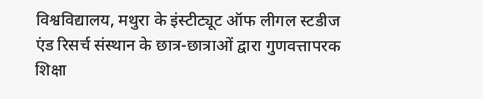विश्वविद्यालय, मथुरा के इंस्टीट्यूट ऑफ लीगल स्टडीज एंड रिसर्च संस्थान के छात्र-छात्राओं द्वारा गुणवत्तापरक शिक्षा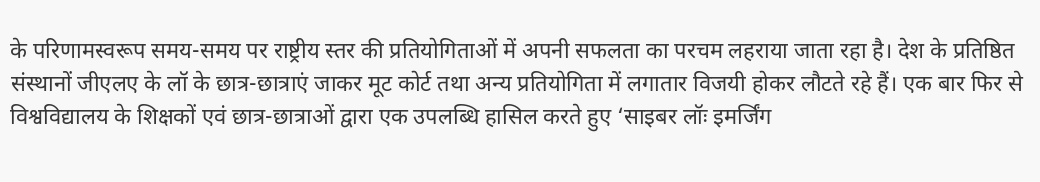के परिणामस्वरूप समय-समय पर राष्ट्रीय स्तर की प्रतियोगिताओं में अपनी सफलता का परचम लहराया जाता रहा है। देश के प्रतिष्ठित संस्थानों जीएलए के लॉ के छात्र-छात्राएं जाकर मूट कोर्ट तथा अन्य प्रतियोगिता में लगातार विजयी होकर लौटते रहे हैं। एक बार फिर से विश्वविद्यालय के शिक्षकों एवं छात्र-छात्राओं द्वारा एक उपलब्धि हासिल करते हुए ‘साइबर लॉः इमर्जिंग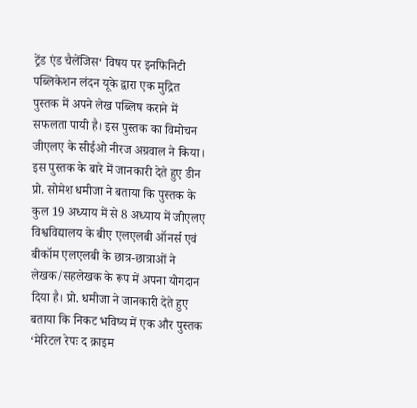ट्रेंड एंड चैलेंजिस‘ विषय पर इनफिनिटी पब्लिकेशन लंदन यूके द्वारा एक मुद्रित पुस्तक में अपने लेख पब्लिष कराने में सफलता पायी है। इस पुस्तक का विमोचन जीएलए के सीईओ नीरज अग्रवाल ने किया।
इस पुस्तक के बारे में जानकारी देते हुए डीन प्रो. सोमेश धमीजा ने बताया कि पुस्तक के कुल 19 अध्याय में से 8 अध्याय में जीएलए विश्वविद्यालय के बीए एलएलबी ऑनर्स एवं बीकॉम एलएलबी के छात्र-छात्राओं ने लेखक/सहलेखक के रूप में अपना योगदान दिया है। प्रो. धमीजा ने जानकारी देते हुए बताया कि निकट भविष्य में एक और पुस्तक ‘मेरिटल रेपः द क्राइम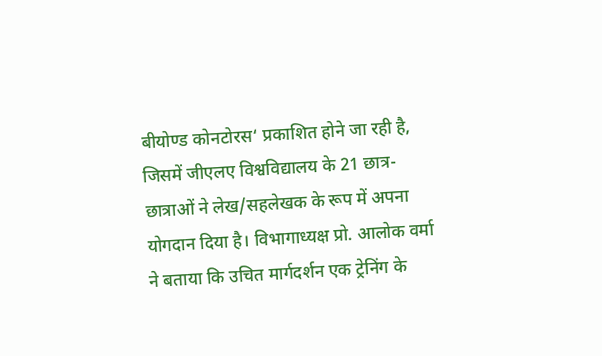बीयोण्ड कोनटोरस‘ प्रकाशित होने जा रही है, जिसमें जीएलए विश्वविद्यालय के 21 छात्र-छात्राओं ने लेख/सहलेखक के रूप में अपना योगदान दिया है। विभागाध्यक्ष प्रो. आलोक वर्मा ने बताया कि उचित मार्गदर्शन एक ट्रेनिंग के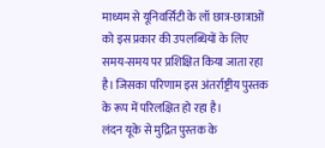माध्यम से यूनिवर्सिटी के लॉ छात्र-छात्राओं को इस प्रकार की उपलब्धियों के लिए समय-समय पर प्रशिक्षित किया जाता रहा है। जिसका परिणाम इस अंतर्राष्ट्रीय पुस्तक के रूप में परिलक्षित हो रहा है।
लंदन यूके से मुद्रित पुस्तक के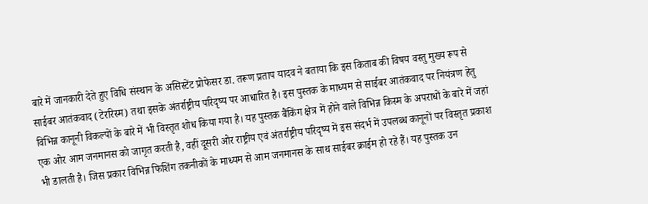बारे में जानकारी देते हुए विधि संस्थान के असिस्टेंट प्रोफेसर डा. तरूण प्रताप यादव ने बताया कि इस किताब की विषय वस्तु मुख्य रूप से साईबर आतंकवाद (टेररिस्म) तथा इसके अंतर्राष्ट्रीय परिदृष्य पर आधारित है। इस पुस्तक के माध्यम से साईबर आतंकवाद पर नियंत्रण हेतु विभिन्न कानूनी विकल्पों के बारे में भी विस्तृत शोध किया गया है। यह पुस्तक बैंकिंग क्षेत्र में होने वाले विभिन्न किस्म के अपराधों के बारे में जहां एक ओर आम जनमानस को जागृत करती है, वहीं दूसरी ओर राष्ट्रीय एवं अंतर्राष्ट्रीय परिदृष्य में इस संदर्भ में उपलब्ध कानूनों पर विस्तृत प्रकाश भी डालती है। जिस प्रकार विभिन्न फिशिंग तकनीकों के माध्यम से आम जनमानस के साथ साईबर क्राईम हो रहे हैं। यह पुस्तक उन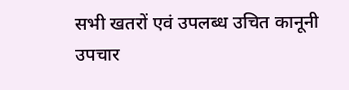सभी खतरों एवं उपलब्ध उचित कानूनी उपचार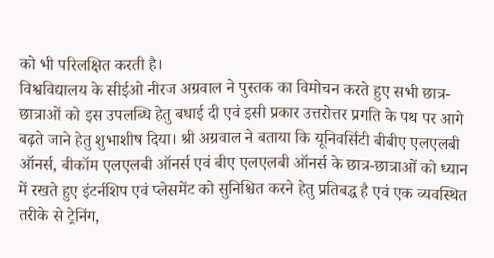को भी परिलक्षित करती है।
विश्वविद्यालय के सीईओ नीरज अग्रवाल ने पुस्तक का विमोचन करते हुए सभी छात्र-छात्राओं को इस उपलब्धि हेतु बधाई दी एवं इसी प्रकार उत्तरोत्तर प्रगति के पथ पर आगे बढ़ते जाने हेतु शुभाशीष दिया। श्री अग्रवाल ने बताया कि यूनिवर्सिटी बीबीए एलएलबी ऑनर्स, बीकॉम एलएलबी ऑनर्स एवं बीए एलएलबी ऑनर्स के छात्र-छात्राओं को ध्यान में रखते हुए इंटर्नशिप एवं प्लेसमेंट को सुनिश्चित करने हेतु प्रतिबद्ध है एवं एक व्यवस्थित तरीके से ट्रेनिंग,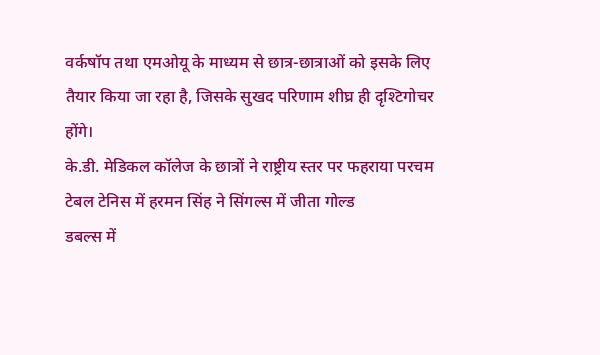वर्कषॉप तथा एमओयू के माध्यम से छात्र-छात्राओं को इसके लिए तैयार किया जा रहा है, जिसके सुखद परिणाम शीघ्र ही दृश्टिगोचर होंगे।
के.डी. मेडिकल कॉलेज के छात्रों ने राष्ट्रीय स्तर पर फहराया परचम
टेबल टेनिस में हरमन सिंह ने सिंगल्स में जीता गोल्ड
डबल्स में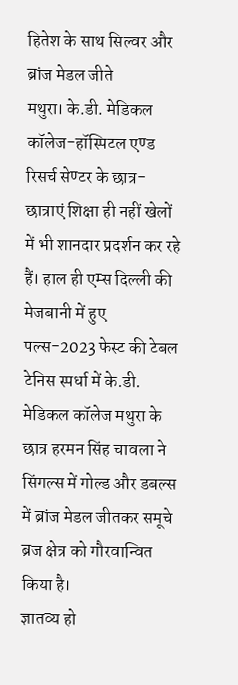हितेश के साथ सिल्वर और ब्रांज मेडल जीते
मथुरा। के.डी. मेडिकल कॉलेज-हॉस्पिटल एण्ड रिसर्च सेण्टर के छात्र-छात्राएं शिक्षा ही नहीं खेलों में भी शानदार प्रदर्शन कर रहे हैं। हाल ही एम्स दिल्ली की मेजबानी में हुए पल्स-2023 फेस्ट की टेबल टेनिस स्पर्धा में के.डी. मेडिकल कॉलेज मथुरा के छात्र हरमन सिंह चावला ने सिंगल्स में गोल्ड और डबल्स में ब्रांज मेडल जीतकर समूचे ब्रज क्षेत्र को गौरवान्वित किया है।
ज्ञातव्य हो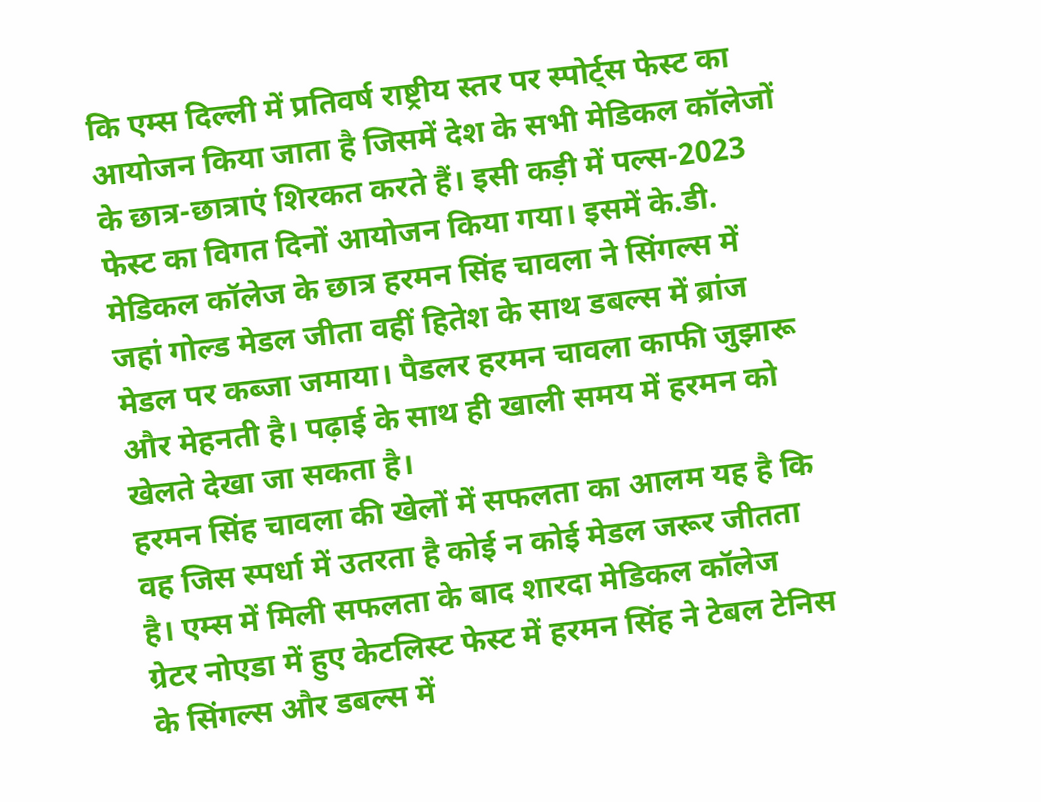कि एम्स दिल्ली में प्रतिवर्ष राष्ट्रीय स्तर पर स्पोर्ट्स फेस्ट का आयोजन किया जाता है जिसमें देश के सभी मेडिकल कॉलेजों के छात्र-छात्राएं शिरकत करते हैं। इसी कड़ी में पल्स-2023 फेस्ट का विगत दिनों आयोजन किया गया। इसमें के.डी. मेडिकल कॉलेज के छात्र हरमन सिंह चावला ने सिंगल्स में जहां गोल्ड मेडल जीता वहीं हितेश के साथ डबल्स में ब्रांज मेडल पर कब्जा जमाया। पैडलर हरमन चावला काफी जुझारू और मेहनती है। पढ़ाई के साथ ही खाली समय में हरमन को खेलते देखा जा सकता है।
हरमन सिंह चावला की खेलों में सफलता का आलम यह है कि वह जिस स्पर्धा में उतरता है कोई न कोई मेडल जरूर जीतता है। एम्स में मिली सफलता के बाद शारदा मेडिकल कॉलेज ग्रेटर नोएडा में हुए केटलिस्ट फेस्ट में हरमन सिंह ने टेबल टेनिस के सिंगल्स और डबल्स में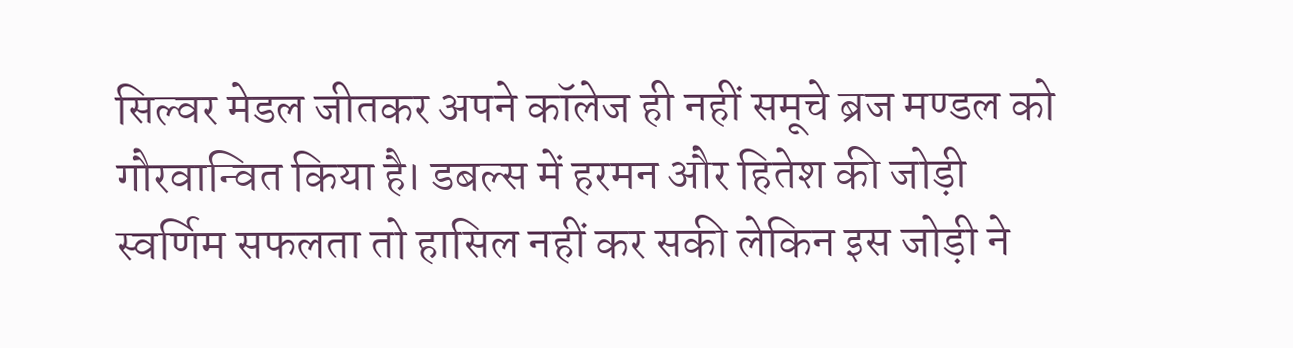सिल्वर मेडल जीतकर अपने कॉलेज ही नहीं समूचे ब्रज मण्डल को गौरवान्वित किया है। डबल्स में हरमन और हितेश की जोड़ी स्वर्णिम सफलता तो हासिल नहीं कर सकी लेकिन इस जोड़ी ने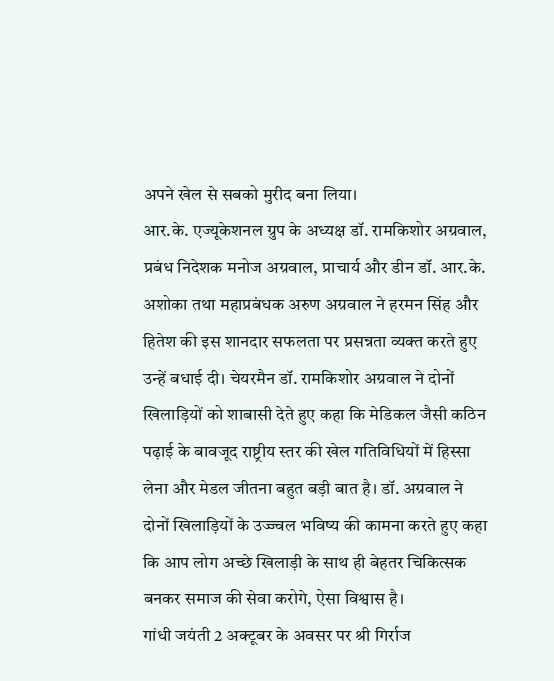अपने खेल से सबको मुरीद बना लिया।
आर.के. एज्यूकेशनल ग्रुप के अध्यक्ष डॉ. रामकिशोर अग्रवाल, प्रबंध निदेशक मनोज अग्रवाल, प्राचार्य और डीन डॉ. आर.के. अशोका तथा महाप्रबंधक अरुण अग्रवाल ने हरमन सिंह और हितेश की इस शानदार सफलता पर प्रसन्नता व्यक्त करते हुए उन्हें बधाई दी। चेयरमैन डॉ. रामकिशोर अग्रवाल ने दोनों खिलाड़ियों को शाबासी देते हुए कहा कि मेडिकल जैसी कठिन पढ़ाई के बावजूद राष्ट्रीय स्तर की खेल गतिविधियों में हिस्सा लेना और मेडल जीतना बहुत बड़ी बात है। डॉ. अग्रवाल ने दोनों खिलाड़ियों के उज्ज्वल भविष्य की कामना करते हुए कहा कि आप लोग अच्छे खिलाड़ी के साथ ही बेहतर चिकित्सक बनकर समाज की सेवा करोगे, ऐसा विश्वास है।
गांधी जयंती 2 अक्टूबर के अवसर पर श्री गिर्राज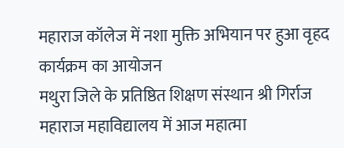महाराज कॉलेज में नशा मुक्ति अभियान पर हुआ वृहद कार्यक्रम का आयोजन
मथुरा जिले के प्रतिष्ठित शिक्षण संस्थान श्री गिर्राज महाराज महाविद्यालय में आज महात्मा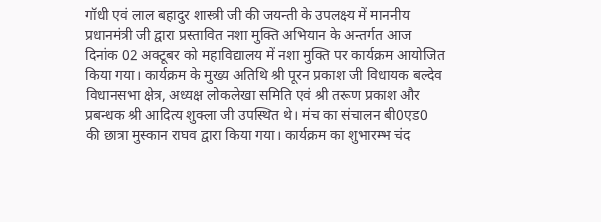गॉधी एवं लाल बहादुर शास्त्री जी की जयन्ती के उपलक्ष्य में माननीय प्रधानमंत्री जी द्वारा प्रस्तावित नशा मुक्ति अभियान के अन्तर्गत आज दिनांक 02 अक्टूबर को महाविद्यालय में नशा मुक्ति पर कार्यक्रम आयोजित किया गया। कार्यक्रम के मुख्य अतिथि श्री पूरन प्रकाश जी विधायक बल्देव विधानसभा क्षेत्र, अध्यक्ष लोकलेखा समिति एवं श्री तरूण प्रकाश और प्रबन्धक श्री आदित्य शुक्ला जी उपस्थित थे। मंच का संचालन बी0एड0 की छात्रा मुस्कान राघव द्वारा किया गया। कार्यक्रम का शुभारम्भ चंद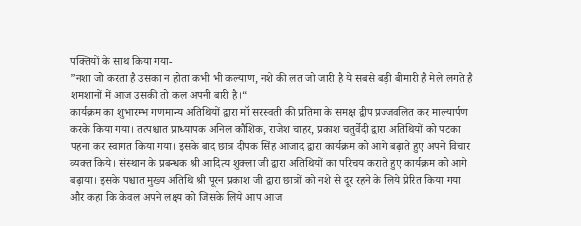पक्तियों के साथ किया गया-
”नशा जो करता है उसका न होता कभी भी कल्याण, नशे की लत जो जारी है ये सबसे बड़ी बीमारी है मेले लगते है शमशानों में आज उसकी तो कल अपनी बारी है।“
कार्यक्रम का शुभारम्भ गणमान्य अतिथियों द्वारा मॉ सरस्वती की प्रतिमा के समक्ष द्वीप प्रज्जवलित कर माल्यार्पण करके किया गया। तत्पश्चात प्राध्यापक अनिल कौशिक, राजेश चाहर, प्रकाश चतुर्वेदी द्वारा अतिथियों को पटका पहना कर स्वागत किया गया। इसके बाद छात्र दीपक सिंह आजाद द्वारा कार्यक्रम को आगे बढ़ाते हुए अपने विचार व्यक्त किये। संस्थान के प्रबन्धक श्री आदित्य शुक्ला जी द्वारा अतिथियों का परिचय कराते हुए कार्यक्रम को आगे बढ़ाया। इसके पश्चात मुख्य अतिथि श्री पूरन प्रकाश जी द्वारा छात्रों को नशे से दूर रहने के लिये प्रेरित किया गया और कहा कि केवल अपने लक्ष्य को जिसके लिये आप आज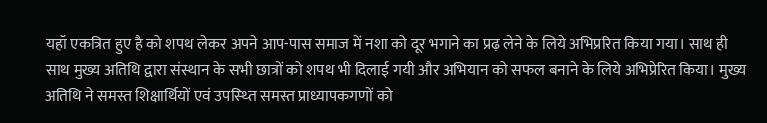यहॉ एकत्रित हुए है को शपथ लेकर अपने आप-पास समाज में नशा को दूर भगाने का प्रढ़ लेने के लिये अभिप्ररित किया गया। साथ ही साथ मुख्य अतिथि द्वारा संस्थान के सभी छात्रों को शपथ भी दिलाई गयी और अभियान को सफल बनाने के लिये अभिप्रेरित किया। मुख्य अतिथि ने समस्त शिक्षार्थियों एवं उपस्थ्ति समस्त प्राध्यापकगणों को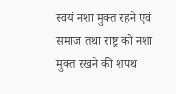स्वयं नशा मुक्त रहने एवं समाज तथा राष्ट्र को नशा मुक्त रखने की शपथ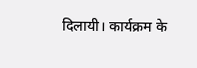दिलायी। कार्यक्रम के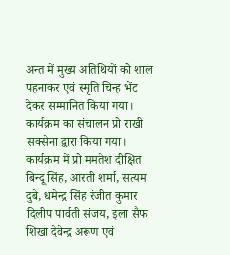अन्त में मुख्य अतिथियों को शाल पहनाकर एवं स्मृति चिन्ह भेंट देकर सम्मानित किया गया। कार्यक्रम का संचालन प्रो राखी सक्सेना द्वारा किया गया।
कार्यक्रम में प्रो ममतेश दीक्षित बिन्दू सिंह, आरती शर्मा, सत्यम दुबे, धमेन्द्र सिंह रंजीत कुमार दिलीप पार्वती संजय, इला सैफ शिखा देवेन्द्र अरूण एवं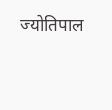ज्योतिपाल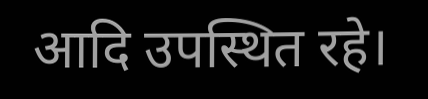आदि उपस्थित रहे।